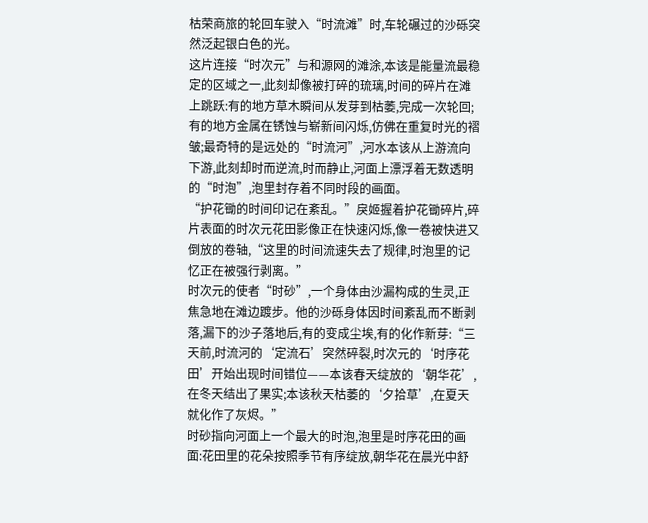枯荣商旅的轮回车驶入“时流滩”时,车轮碾过的沙砾突然泛起银白色的光。
这片连接“时次元”与和源网的滩涂,本该是能量流最稳定的区域之一,此刻却像被打碎的琉璃,时间的碎片在滩上跳跃:有的地方草木瞬间从发芽到枯萎,完成一次轮回;有的地方金属在锈蚀与崭新间闪烁,仿佛在重复时光的褶皱;最奇特的是远处的“时流河”,河水本该从上游流向下游,此刻却时而逆流,时而静止,河面上漂浮着无数透明的“时泡”,泡里封存着不同时段的画面。
“护花锄的时间印记在紊乱。”戾姬握着护花锄碎片,碎片表面的时次元花田影像正在快速闪烁,像一卷被快进又倒放的卷轴,“这里的时间流速失去了规律,时泡里的记忆正在被强行剥离。”
时次元的使者“时砂”,一个身体由沙漏构成的生灵,正焦急地在滩边踱步。他的沙砾身体因时间紊乱而不断剥落,漏下的沙子落地后,有的变成尘埃,有的化作新芽:“三天前,时流河的‘定流石’突然碎裂,时次元的‘时序花田’开始出现时间错位——本该春天绽放的‘朝华花’,在冬天结出了果实;本该秋天枯萎的‘夕拾草’,在夏天就化作了灰烬。”
时砂指向河面上一个最大的时泡,泡里是时序花田的画面:花田里的花朵按照季节有序绽放,朝华花在晨光中舒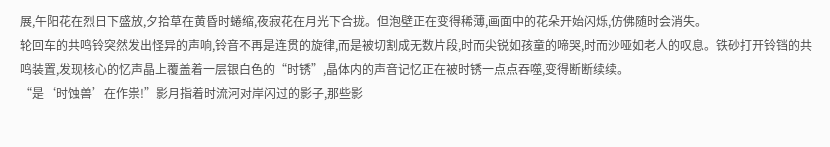展,午阳花在烈日下盛放,夕拾草在黄昏时蜷缩,夜寂花在月光下合拢。但泡壁正在变得稀薄,画面中的花朵开始闪烁,仿佛随时会消失。
轮回车的共鸣铃突然发出怪异的声响,铃音不再是连贯的旋律,而是被切割成无数片段,时而尖锐如孩童的啼哭,时而沙哑如老人的叹息。铁砂打开铃铛的共鸣装置,发现核心的忆声晶上覆盖着一层银白色的“时锈”,晶体内的声音记忆正在被时锈一点点吞噬,变得断断续续。
“是‘时蚀兽’在作祟!”影月指着时流河对岸闪过的影子,那些影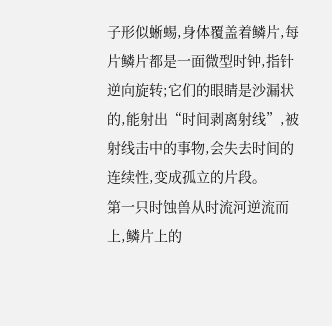子形似蜥蜴,身体覆盖着鳞片,每片鳞片都是一面微型时钟,指针逆向旋转;它们的眼睛是沙漏状的,能射出“时间剥离射线”,被射线击中的事物,会失去时间的连续性,变成孤立的片段。
第一只时蚀兽从时流河逆流而上,鳞片上的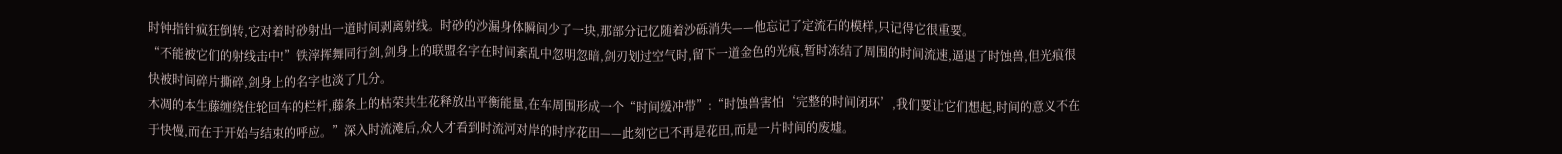时钟指针疯狂倒转,它对着时砂射出一道时间剥离射线。时砂的沙漏身体瞬间少了一块,那部分记忆随着沙砾消失——他忘记了定流石的模样,只记得它很重要。
“不能被它们的射线击中!”铁滓挥舞同行剑,剑身上的联盟名字在时间紊乱中忽明忽暗,剑刃划过空气时,留下一道金色的光痕,暂时冻结了周围的时间流速,逼退了时蚀兽,但光痕很快被时间碎片撕碎,剑身上的名字也淡了几分。
木凋的本生藤缠绕住轮回车的栏杆,藤条上的枯荣共生花释放出平衡能量,在车周围形成一个“时间缓冲带”:“时蚀兽害怕‘完整的时间闭环’,我们要让它们想起,时间的意义不在于快慢,而在于开始与结束的呼应。”深入时流滩后,众人才看到时流河对岸的时序花田——此刻它已不再是花田,而是一片时间的废墟。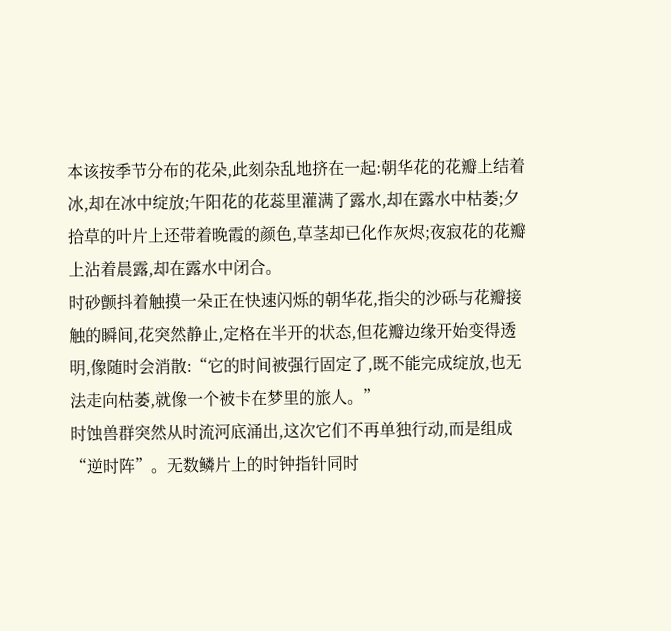本该按季节分布的花朵,此刻杂乱地挤在一起:朝华花的花瓣上结着冰,却在冰中绽放;午阳花的花蕊里灌满了露水,却在露水中枯萎;夕拾草的叶片上还带着晚霞的颜色,草茎却已化作灰烬;夜寂花的花瓣上沾着晨露,却在露水中闭合。
时砂颤抖着触摸一朵正在快速闪烁的朝华花,指尖的沙砾与花瓣接触的瞬间,花突然静止,定格在半开的状态,但花瓣边缘开始变得透明,像随时会消散:“它的时间被强行固定了,既不能完成绽放,也无法走向枯萎,就像一个被卡在梦里的旅人。”
时蚀兽群突然从时流河底涌出,这次它们不再单独行动,而是组成“逆时阵”。无数鳞片上的时钟指针同时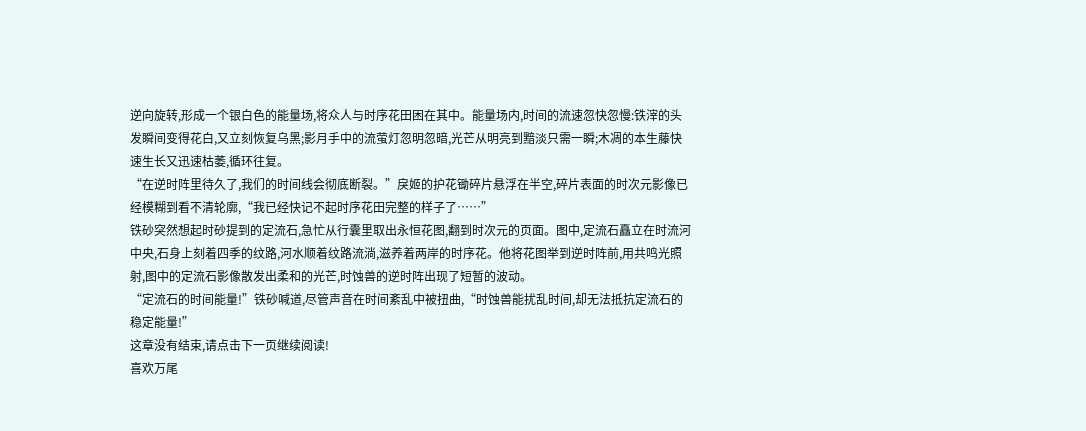逆向旋转,形成一个银白色的能量场,将众人与时序花田困在其中。能量场内,时间的流速忽快忽慢:铁滓的头发瞬间变得花白,又立刻恢复乌黑;影月手中的流萤灯忽明忽暗,光芒从明亮到黯淡只需一瞬;木凋的本生藤快速生长又迅速枯萎,循环往复。
“在逆时阵里待久了,我们的时间线会彻底断裂。”戾姬的护花锄碎片悬浮在半空,碎片表面的时次元影像已经模糊到看不清轮廓,“我已经快记不起时序花田完整的样子了……”
铁砂突然想起时砂提到的定流石,急忙从行囊里取出永恒花图,翻到时次元的页面。图中,定流石矗立在时流河中央,石身上刻着四季的纹路,河水顺着纹路流淌,滋养着两岸的时序花。他将花图举到逆时阵前,用共鸣光照射,图中的定流石影像散发出柔和的光芒,时蚀兽的逆时阵出现了短暂的波动。
“定流石的时间能量!”铁砂喊道,尽管声音在时间紊乱中被扭曲,“时蚀兽能扰乱时间,却无法抵抗定流石的稳定能量!”
这章没有结束,请点击下一页继续阅读!
喜欢万尾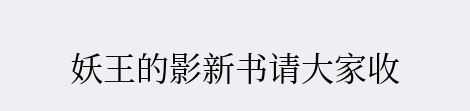妖王的影新书请大家收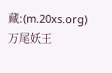藏:(m.20xs.org)万尾妖王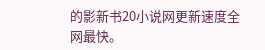的影新书20小说网更新速度全网最快。